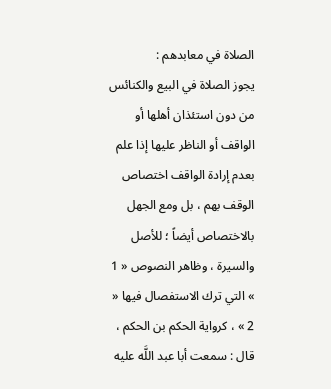الصلاة في معابدهم :
يجوز الصلاة في البيع والكنائس من دون استئذان أهلها أو الواقف أو الناظر عليها إذا علم بعدم إرادة الواقف اختصاص الوقف بهم ، بل ومع الجهل بالاختصاص أيضاً ؛ للأصل والسيرة ، وظاهر النصوص « 1 » التي ترك الاستفصال فيها « 2 » ، كرواية الحكم بن الحكم ، قال : سمعت أبا عبد اللَّه عليه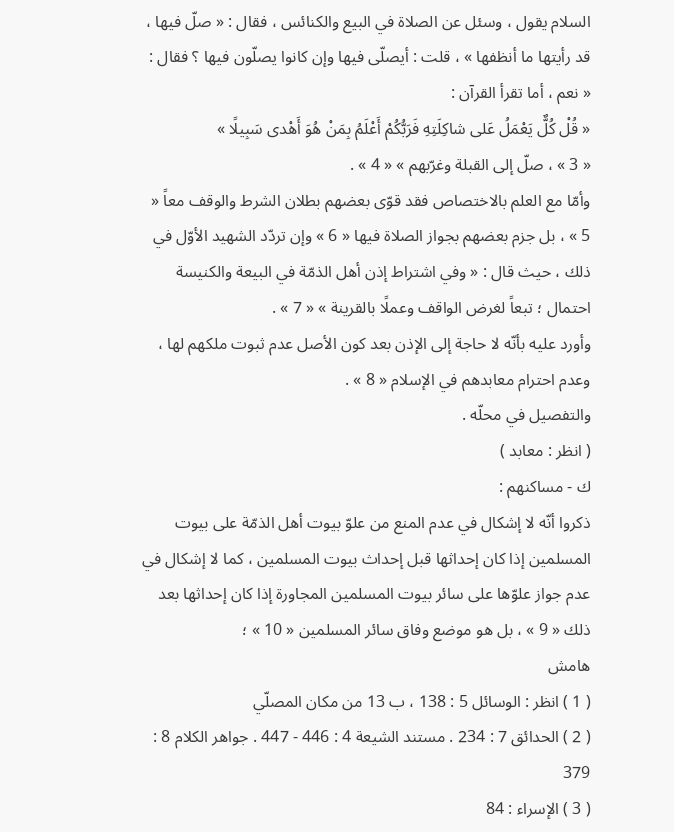السلام يقول ، وسئل عن الصلاة في البيع والكنائس ، فقال : « صلّ فيها ، قد رأيتها ما أنظفها » ، قلت : أيصلّى فيها وإن كانوا يصلّون فيها ؟ فقال : « نعم ، أما تقرأ القرآن :
« قُلْ كُلٌّ يَعْمَلُ عَلى شاكِلَتِهِ فَرَبُّكُمْ أَعْلَمُ بِمَنْ هُوَ أَهْدى سَبِيلًا »
« 3 » ، صلّ إلى القبلة وغرّبهم » « 4 » .
وأمّا مع العلم بالاختصاص فقد قوّى بعضهم بطلان الشرط والوقف معاً « 5 » ، بل جزم بعضهم بجواز الصلاة فيها « 6 » وإن تردّد الشهيد الأوّل في ذلك ، حيث قال : « وفي اشتراط إذن أهل الذمّة في البيعة والكنيسة احتمال ؛ تبعاً لغرض الواقف وعملًا بالقرينة » « 7 » .
وأورد عليه بأنّه لا حاجة إلى الإذن بعد كون الأصل عدم ثبوت ملكهم لها ، وعدم احترام معابدهم في الإسلام « 8 » .
والتفصيل في محلّه .
( انظر : معابد )
ك - مساكنهم :
ذكروا أنّه لا إشكال في عدم المنع من علوّ بيوت أهل الذمّة على بيوت المسلمين إذا كان إحداثها قبل إحداث بيوت المسلمين ، كما لا إشكال في عدم جواز علوّها على سائر بيوت المسلمين المجاورة إذا كان إحداثها بعد ذلك « 9 » ، بل هو موضع وفاق سائر المسلمين « 10 » ؛
هامش
( 1 ) انظر : الوسائل 5 : 138 ، ب 13 من مكان المصلّي
( 2 ) الحدائق 7 : 234 . مستند الشيعة 4 : 446 - 447 . جواهر الكلام 8 : 379
( 3 ) الإسراء : 84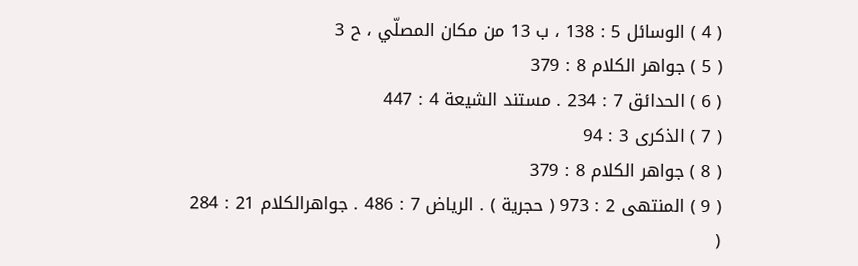( 4 ) الوسائل 5 : 138 ، ب 13 من مكان المصلّي ، ح 3
( 5 ) جواهر الكلام 8 : 379
( 6 ) الحدائق 7 : 234 . مستند الشيعة 4 : 447
( 7 ) الذكرى 3 : 94
( 8 ) جواهر الكلام 8 : 379
( 9 ) المنتهى 2 : 973 ( حجرية ) . الرياض 7 : 486 . جواهرالكلام 21 : 284
(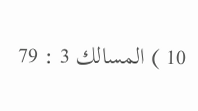10 ) المسالك 3 : 79